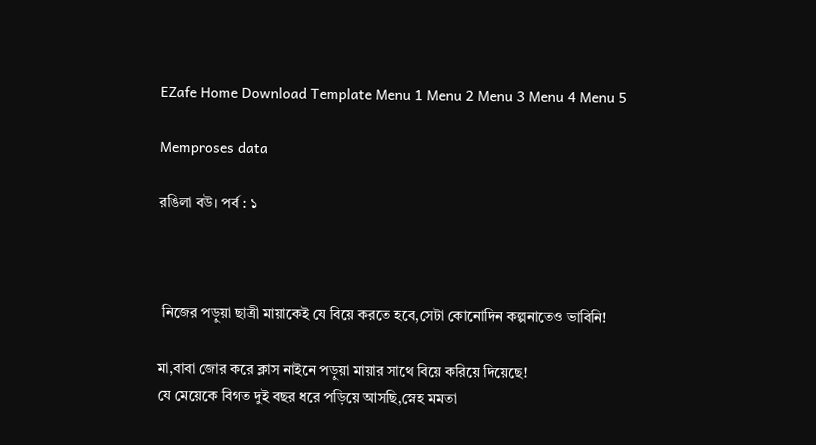EZafe Home Download Template Menu 1 Menu 2 Menu 3 Menu 4 Menu 5

Memproses data

রঙিলা বউ। পর্ব : ১



 নিজের পড়ুয়া ছাত্রী মায়াকেই যে বিয়ে করতে হবে,সেটা কোনোদিন কল্পনাতেও ভাবিনি!

মা,বাবা জোর করে ক্লাস নাইনে পড়ুয়া মায়ার সাথে বিয়ে করিয়ে দিয়েছে!
যে মেয়েকে বিগত দুই বছর ধরে পড়িয়ে আসছি,স্নেহ মমতা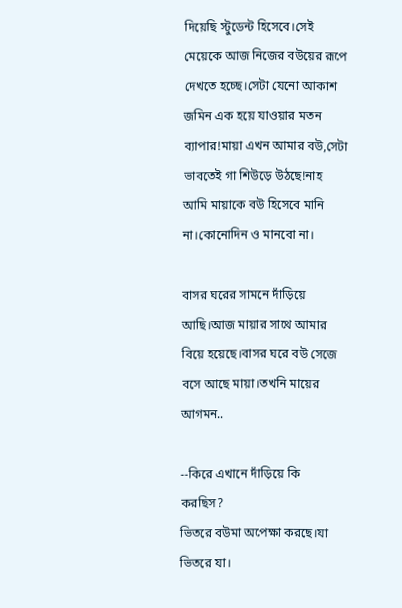দিয়েছি স্টুডেন্ট হিসেবে।সেই মেয়েকে আজ নিজের বউয়ের রূপে দেখতে হচ্ছে।সেটা যেনো আকাশ জমিন এক হয়ে যাওয়ার মতন ব্যাপার!মায়া এখন আমার বউ,সেটা ভাবতেই গা শিউড়ে উঠছে!নাহ আমি মায়াকে বউ হিসেবে মানি না।কোনোদিন ও মানবো না।

বাসর ঘরের সামনে দাঁড়িয়ে আছি।আজ মায়ার সাথে আমার বিয়ে হয়েছে।বাসর ঘরে বউ সেজে বসে আছে মায়া।তখনি মায়ের আগমন..

--কিরে এখানে দাঁড়িয়ে কি করছিস?
ভিতরে বউমা অপেক্ষা করছে।যা ভিতরে যা।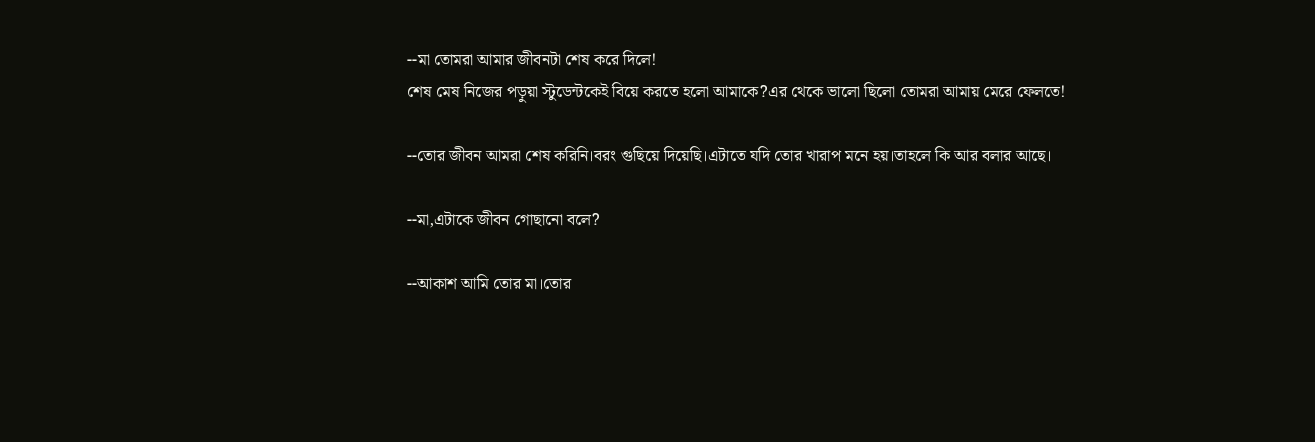--মা তোমরা আমার জীবনটা শেষ করে দিলে!
শেষ মেষ নিজের পড়ুয়া স্টুডেন্টকেই বিয়ে করতে হলো আমাকে?এর থেকে ভালো ছিলো তোমরা আমায় মেরে ফেলতে!

--তোর জীবন আমরা শেষ করিনি।বরং গুছিয়ে দিয়েছি।এটাতে যদি তোর খারাপ মনে হয়।তাহলে কি আর বলার আছে।

--মা,এটাকে জীবন গোছানো বলে?

--আকাশ আমি তোর মা।তোর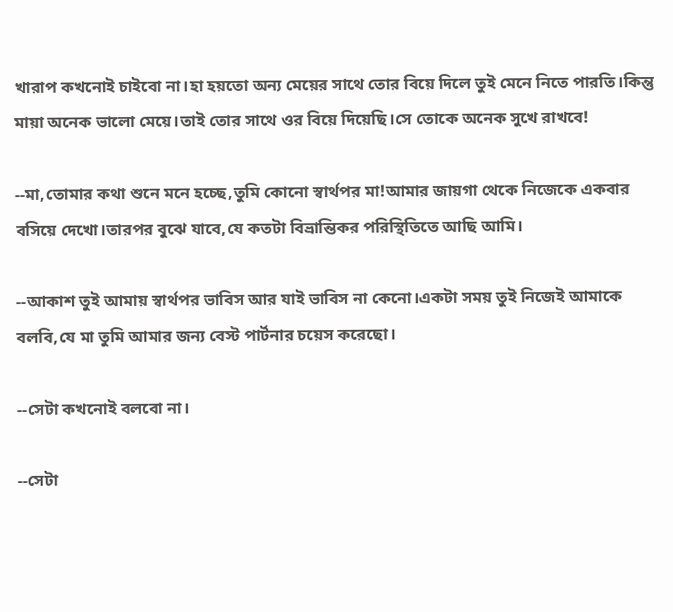খারাপ কখনোই চাইবো না।হা হয়তো অন্য মেয়ের সাথে তোর বিয়ে দিলে তুই মেনে নিতে পারতি।কিন্তু মায়া অনেক ভালো মেয়ে।তাই তোর সাথে ওর বিয়ে দিয়েছি।সে তোকে অনেক সুখে রাখবে!

--মা,তোমার কথা শুনে মনে হচ্ছে,তুমি কোনো স্বার্থপর মা!আমার জায়গা থেকে নিজেকে একবার বসিয়ে দেখো।তারপর বুঝে যাবে,যে কতটা বিভ্রান্তিকর পরিস্থিতিতে আছি আমি।

--আকাশ তুই আমায় স্বার্থপর ভাবিস আর যাই ভাবিস না কেনো।একটা সময় তুই নিজেই আমাকে বলবি,যে মা তুমি আমার জন্য বেস্ট পার্টনার চয়েস করেছো।

--সেটা কখনোই বলবো না।

--সেটা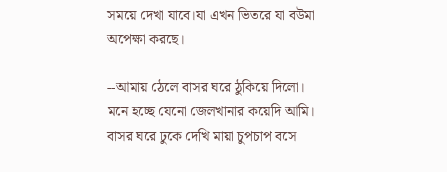সময়ে দেখা যাবে।যা এখন ভিতরে যা বউমা অপেক্ষা করছে।

--আমায় ঠেলে বাসর ঘরে ঠুকিয়ে দিলো।
মনে হচ্ছে যেনো জেলখানার কয়েদি আমি।
বাসর ঘরে ঢুকে দেখি মায়া চুপচাপ বসে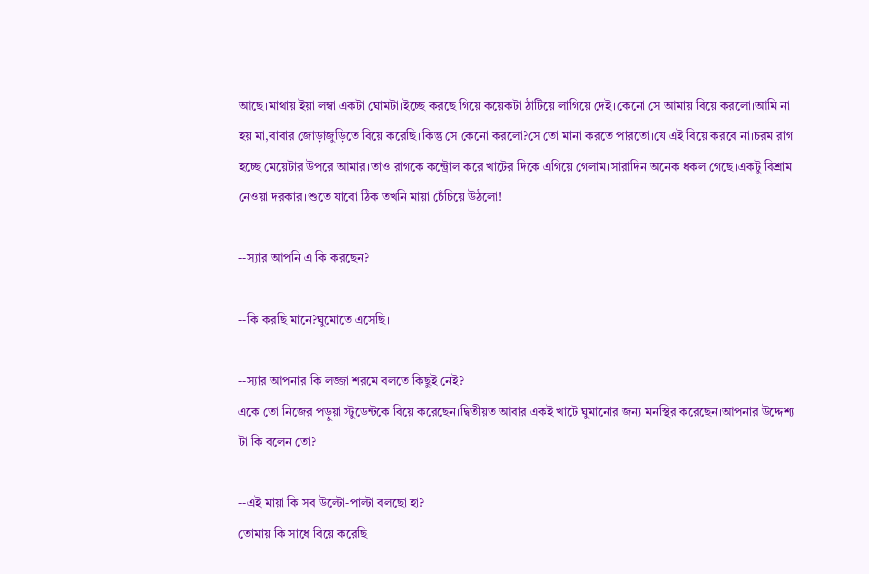আছে।মাথায় ইয়া লম্বা একটা ঘোমটা।ইচ্ছে করছে গিয়ে কয়েকটা ঠাটিয়ে লাগিয়ে দেই।কেনো সে আমায় বিয়ে করলো।আমি না হয় মা,বাবার জোড়াজুড়িতে বিয়ে করেছি।কিন্তু সে কেনো করলো?সে তো মানা করতে পারতো।যে এই বিয়ে করবে না।চরম রাগ হচ্ছে মেয়েটার উপরে আমার।তাও রাগকে কন্ট্রোল করে খাটের দিকে এগিয়ে গেলাম।সারাদিন অনেক ধকল গেছে।একটু বিশ্রাম নেওয়া দরকার।শুতে যাবো ঠিক তখনি মায়া চেঁচিয়ে উঠলো!

--স্যার আপনি এ কি করছেন?

--কি করছি মানে?ঘুমোতে এসেছি।

--স্যার আপনার কি লজ্জা শরমে বলতে কিছুই নেই?
একে তো নিজের পড়ুয়া স্টুডেন্টকে বিয়ে করেছেন।দ্বিতীয়ত আবার একই খাটে ঘুমানোর জন্য মনস্থির করেছেন।আপনার উদ্দেশ্য টা কি বলেন তো?

--এই মায়া কি সব উল্টো-পাল্টা বলছো হা?
তোমায় কি সাধে বিয়ে করেছি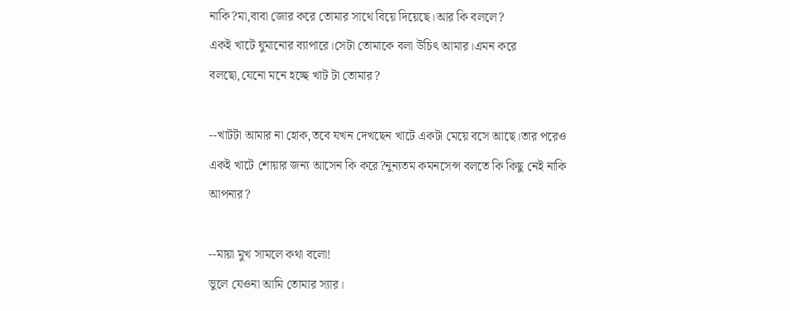নাকি?মা,বাবা জোর করে তোমার সাথে বিয়ে দিয়েছে।আর কি বললে?
একই খাটে ঘুমানোর ব্যাপারে।সেটা তোমাকে বলা উচিৎ আমার।এমন করে বলছো,যেনো মনে হচ্ছে খাট টা তোমার?

--খাটটা আমার না হোক,তবে যখন দেখছেন খাটে একটা মেয়ে বসে আছে।তার পরেও একই খাটে শোয়ার জন্য আসেন কি করে?নুন্যতম কমনসেন্স বলতে কি কিছু নেই নাকি আপনার?

--মায়া মুখ সামলে কথা বলো!
ভুলে যেওনা আমি তোমার স্যার।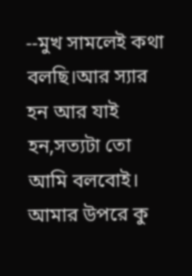--মুখ সামলেই কথা বলছি।আর স্যার হন আর যাই হন,সত্যটা তো আমি বলবোই।
আমার উপরে কু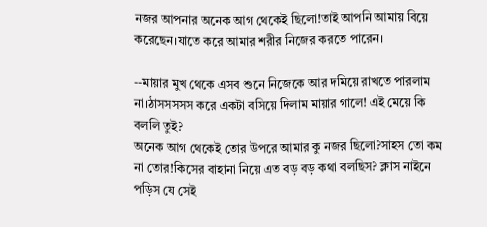নজর আপনার অনেক আগ থেকেই ছিলো!তাই আপনি আমায় বিয়ে করেছেন।যাতে করে আমার শরীর নিজের করতে পারেন।

--মায়ার মুখ থেকে এসব শুনে নিজেকে আর দমিয়ে রাখতে পারলাম না।ঠাসসসসস করে একটা বসিয়ে দিলাম মায়ার গালে! এই মেয়ে কি বললি তুই?
অনেক আগ থেকেই তোর উপরে আমার কু নজর ছিলো?সাহস তো কম না তোর!কিসের বাহানা নিয়ে এত বড় বড় কথা বলছিস? ক্লাস নাইনে পড়িস যে সেই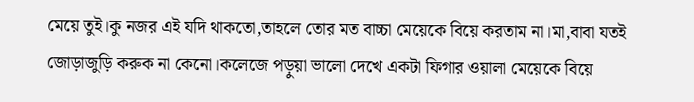মেয়ে তুই।কু নজর এই যদি থাকতো,তাহলে তোর মত বাচ্চা মেয়েকে বিয়ে করতাম না।মা,বাবা যতই জোড়াজুড়ি করুক না কেনো।কলেজে পড়ুয়া ভালো দেখে একটা ফিগার ওয়ালা মেয়েকে বিয়ে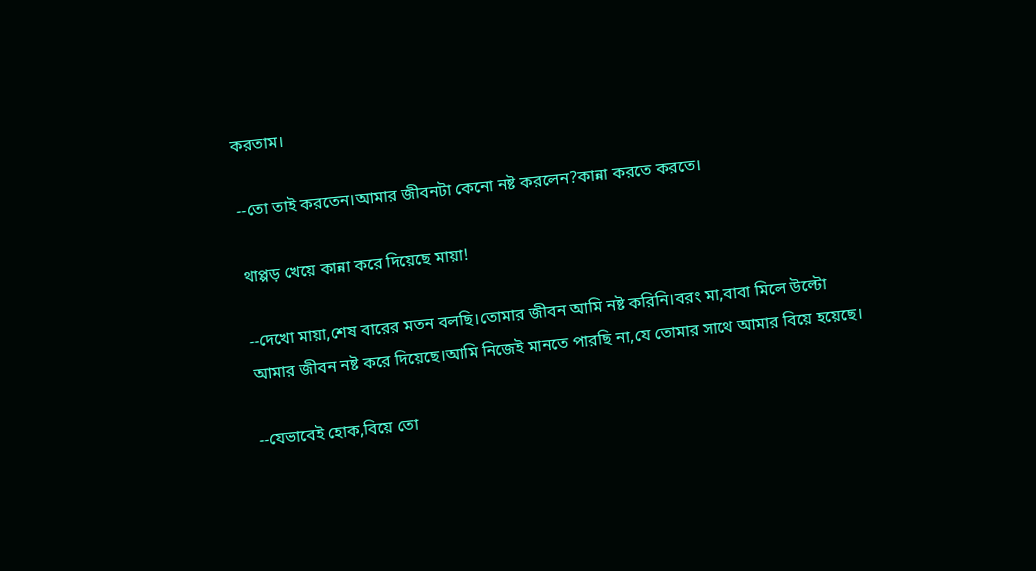করতাম।

--তো তাই করতেন।আমার জীবনটা কেনো নষ্ট করলেন?কান্না করতে করতে।

থাপ্পড় খেয়ে কান্না করে দিয়েছে মায়া!

--দেখো মায়া,শেষ বারের মতন বলছি।তোমার জীবন আমি নষ্ট করিনি।বরং মা,বাবা মিলে উল্টো আমার জীবন নষ্ট করে দিয়েছে।আমি নিজেই মানতে পারছি না,যে তোমার সাথে আমার বিয়ে হয়েছে।

--যেভাবেই হোক,বিয়ে তো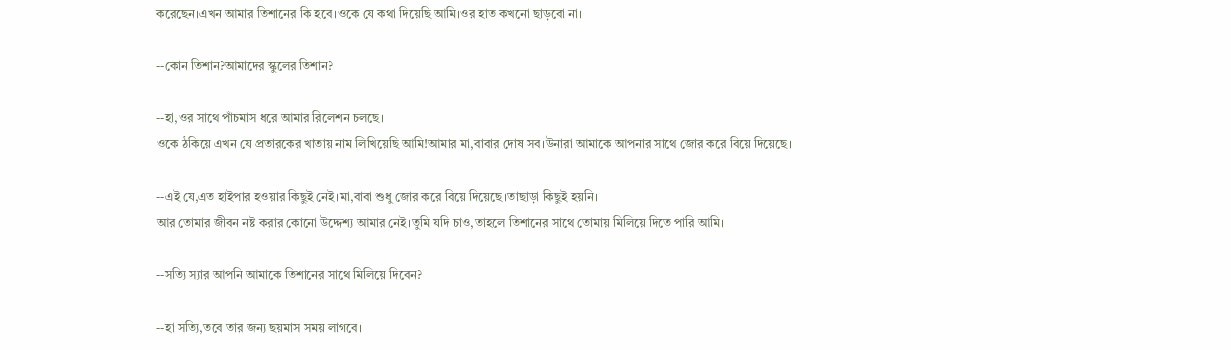করেছেন।এখন আমার তিশানের কি হবে।ওকে যে কথা দিয়েছি আমি।ওর হাত কখনো ছাড়বো না।

--কোন তিশান?আমাদের স্কুলের তিশান?

--হা,ওর সাথে পাঁচমাস ধরে আমার রিলেশন চলছে।
ওকে ঠকিয়ে এখন যে প্রতারকের খাতায় নাম লিখিয়েছি আমি!আমার মা,বাবার দোষ সব।উনারা আমাকে আপনার সাথে জোর করে বিয়ে দিয়েছে।

--এই যে,এত হাইপার হওয়ার কিছুই নেই।মা,বাবা শুধু জোর করে বিয়ে দিয়েছে।তাছাড়া কিছুই হয়নি।
আর তোমার জীবন নষ্ট করার কোনো উদ্দেশ্য আমার নেই।তুমি যদি চাও,তাহলে তিশানের সাথে তোমায় মিলিয়ে দিতে পারি আমি।

--সত্যি স্যার আপনি আমাকে তিশানের সাথে মিলিয়ে দিবেন?

--হা সত্যি,তবে তার জন্য ছয়মাস সময় লাগবে।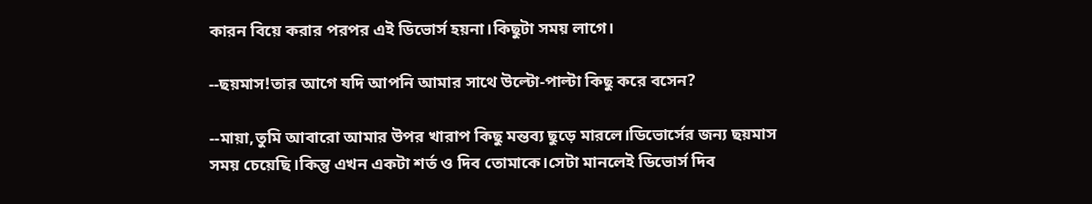কারন বিয়ে করার পরপর এই ডিভোর্স হয়না।কিছুটা সময় লাগে।

--ছয়মাস!তার আগে যদি আপনি আমার সাথে উল্টো-পাল্টা কিছু করে বসেন?

--মায়া,তুমি আবারো আমার উপর খারাপ কিছু মন্তব্য ছুড়ে মারলে।ডিভোর্সের জন্য ছয়মাস সময় চেয়েছি।কিন্তু এখন একটা শর্ত ও দিব তোমাকে।সেটা মানলেই ডিভোর্স দিব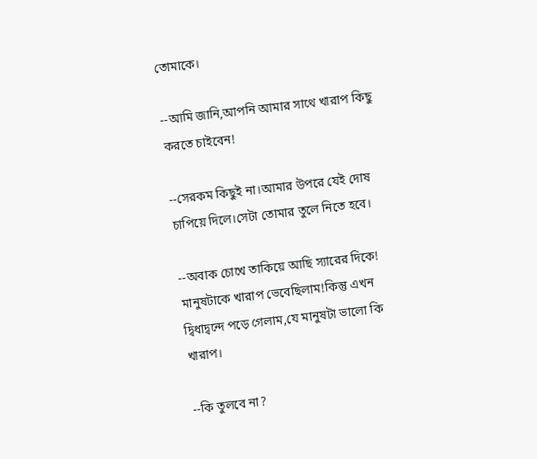তোমাকে।

--আমি জানি,আপনি আমার সাথে খারাপ কিছু করতে চাইবেন!

--সেরকম কিছুই না।আমার উপরে যেই দোষ চাপিয়ে দিলে।সেটা তোমার তুলে নিতে হবে।

--অবাক চোখে তাকিয়ে আছি স্যারের দিকে!
মানুষটাকে খারাপ ভেবেছিলাম!কিন্তু এখন দ্বিধাদ্বন্দে পড়ে গেলাম,যে মানুষটা ভালো কি খারাপ।

--কি তুলবে না?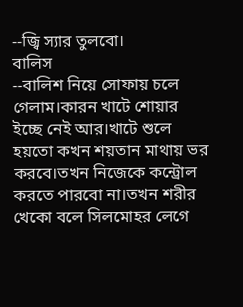--জ্বি স্যার তুলবো।
বালিস
--বালিশ নিয়ে সোফায় চলে গেলাম।কারন খাটে শোয়ার ইচ্ছে নেই আর।খাটে শুলে হয়তো কখন শয়তান মাথায় ভর করবে।তখন নিজেকে কন্ট্রোল করতে পারবো না।তখন শরীর খেকো বলে সিলমোহর লেগে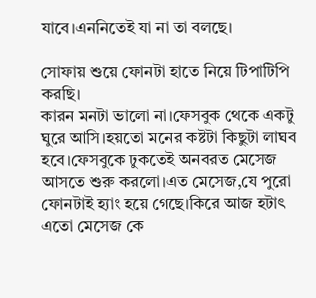যাবে।এননিতেই যা না তা বলছে।

সোফায় শুয়ে ফোনটা হাতে নিয়ে টিপাটিপি করছি।
কারন মনটা ভালো না।ফেসবুক থেকে একটু ঘুরে আসি।হয়তো মনের কষ্টটা কিছুটা লাঘব হবে।ফেসবুকে ঢুকতেই অনবরত মেসেজ আসতে শুরু করলো।এত মেসেজ,যে পুরো ফোনটাই হ্যাং হয়ে গেছে।কিরে আজ হটাৎ এতো মেসেজ কে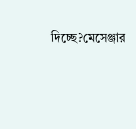দিচ্ছে?মেসেঞ্জার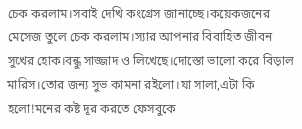চেক করলাম।সবাই দেখি কংগ্রেস জানাচ্ছে।কয়েকজনের মেসেজ তুলে চেক করলাম।স্যার আপনার বিবাহিত জীবন সুখের হোক।বন্ধু সাজ্জাদ ও লিখেছে।দোস্তো ভালো করে বিড়াল মারিস।তোর জন্য সুভ কামনা রইলো।যা সালা,এটা কি হলো!মনের কষ্ট দূর করতে ফেসবুকে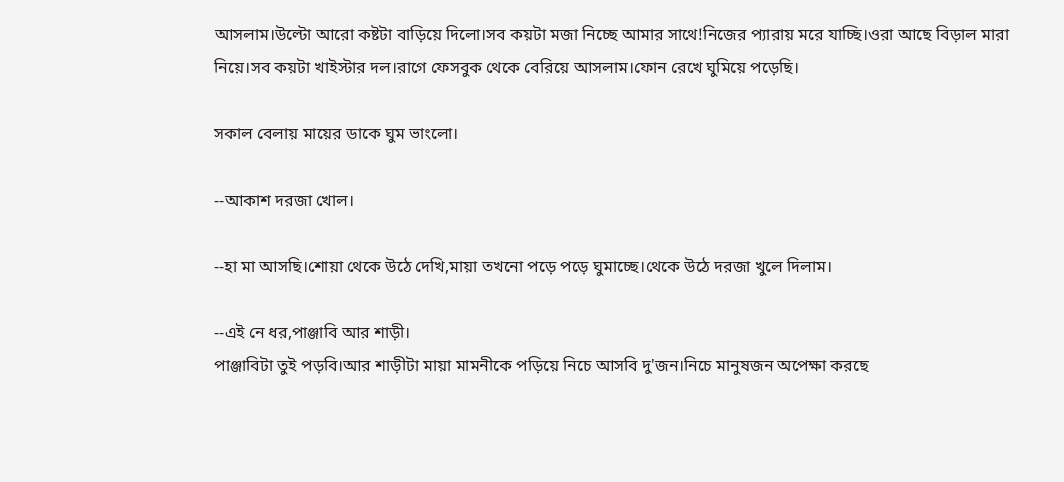আসলাম।উল্টো আরো কষ্টটা বাড়িয়ে দিলো।সব কয়টা মজা নিচ্ছে আমার সাথে!নিজের প্যারায় মরে যাচ্ছি।ওরা আছে বিড়াল মারা নিয়ে।সব কয়টা খাইস্টার দল।রাগে ফেসবুক থেকে বেরিয়ে আসলাম।ফোন রেখে ঘুমিয়ে পড়েছি।

সকাল বেলায় মায়ের ডাকে ঘুম ভাংলো।

--আকাশ দরজা খোল।

--হা মা আসছি।শোয়া থেকে উঠে দেখি,মায়া তখনো পড়ে পড়ে ঘুমাচ্ছে।থেকে উঠে দরজা খুলে দিলাম।

--এই নে ধর,পাঞ্জাবি আর শাড়ী।
পাঞ্জাবিটা তুই পড়বি।আর শাড়ীটা মায়া মামনীকে পড়িয়ে নিচে আসবি দু'জন।নিচে মানুষজন অপেক্ষা করছে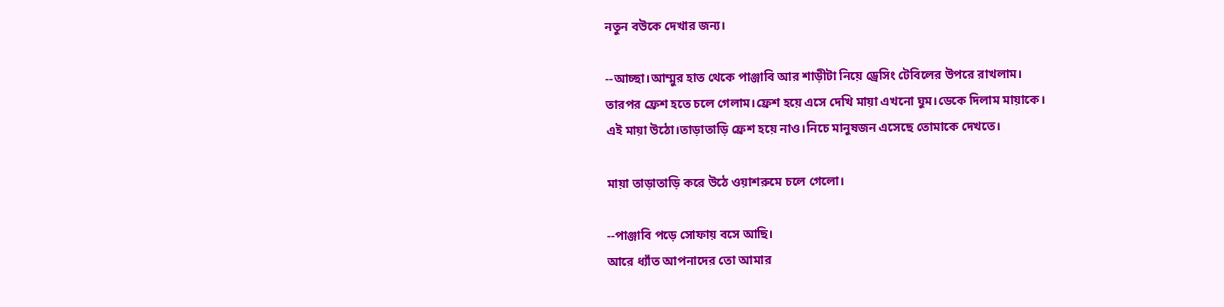নতুন বউকে দেখার জন্য।

--আচ্ছা।আম্মুর হাত থেকে পাঞ্জাবি আর শাড়ীটা নিয়ে ড্রেসিং টেবিলের উপরে রাখলাম।
তারপর ফ্রেশ হতে চলে গেলাম।ফ্রেশ হয়ে এসে দেখি মায়া এখনো ঘুম।ডেকে দিলাম মায়াকে।
এই মায়া উঠো।তাড়াতাড়ি ফ্রেশ হয়ে নাও।নিচে মানুষজন এসেছে তোমাকে দেখতে।

মায়া তাড়াতাড়ি করে উঠে ওয়াশরুমে চলে গেলো।

--পাঞ্জাবি পড়ে সোফায় বসে আছি।
আরে ধ্যাঁত আপনাদের তো আমার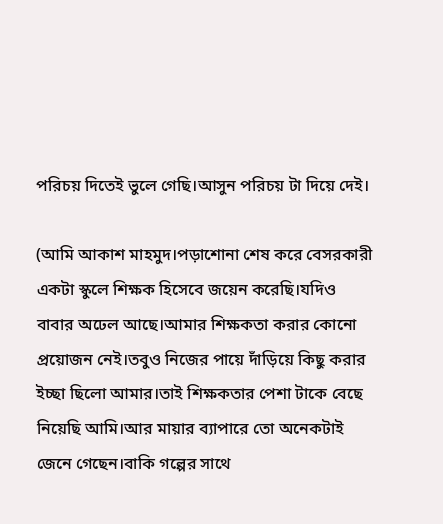পরিচয় দিতেই ভুলে গেছি।আসুন পরিচয় টা দিয়ে দেই।

(আমি আকাশ মাহমুদ।পড়াশোনা শেষ করে বেসরকারী একটা স্কুলে শিক্ষক হিসেবে জয়েন করেছি।যদিও বাবার অঢেল আছে।আমার শিক্ষকতা করার কোনো প্রয়োজন নেই।তবুও নিজের পায়ে দাঁড়িয়ে কিছু করার ইচ্ছা ছিলো আমার।তাই শিক্ষকতার পেশা টাকে বেছে নিয়েছি আমি।আর মায়ার ব্যাপারে তো অনেকটাই জেনে গেছেন।বাকি গল্পের সাথে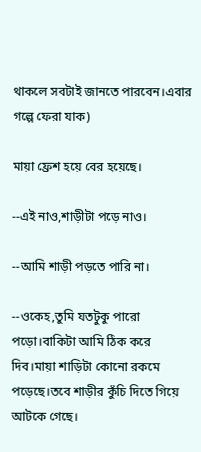থাকলে সবটাই জানতে পারবেন।এবার গল্পে ফেরা যাক)

মায়া ফ্রেশ হয়ে বের হয়েছে।

--এই নাও,শাড়ীটা পড়ে নাও।

--আমি শাড়ী পড়তে পারি না।

--ওকেহ,তুমি যতটুকু পারো পড়ো।বাকিটা আমি ঠিক করে দিব।মায়া শাড়িটা কোনো রকমে পড়েছে।তবে শাড়ীর কুঁচি দিতে গিয়ে আটকে গেছে।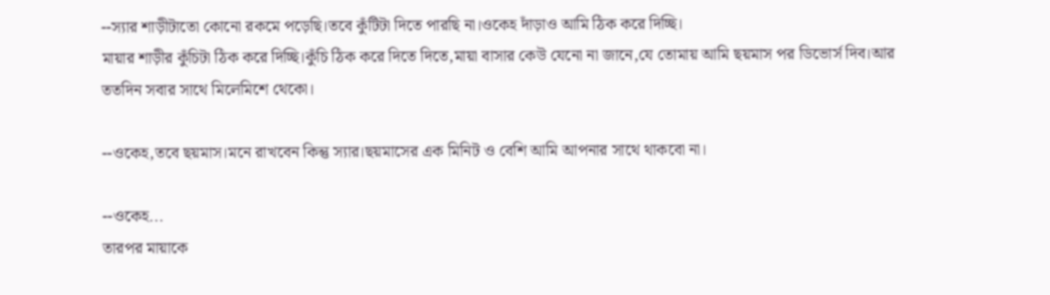--স্যার শাড়ীটাতো কোনো রকমে পড়েছি।তবে কুঁটিটা দিতে পারছি না।ওকেহ দাঁড়াও আমি ঠিক করে দিচ্ছি।
মায়ার শাড়ীর কুঁচিটা ঠিক করে দিচ্ছি।কুঁচি ঠিক করে দিতে দিতে,মায়া বাসার কেউ যেনো না জানে,যে তোমায় আমি ছয়মাস পর ডিভোর্স দিব।আর ততদিন সবার সাথে মিলেমিশে থেকো।

--ওকেহ,তবে ছয়মাস।মনে রাখবেন কিন্তু স্যার।ছয়মাসের এক মিনিট ও বেশি আমি আপনার সাথে থাকবো না।

--ওকেহ...
তারপর মায়াকে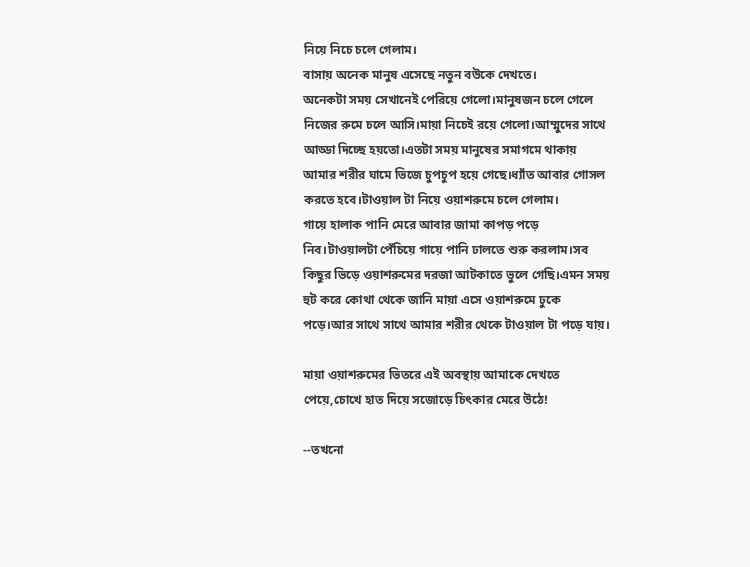নিয়ে নিচে চলে গেলাম।
বাসায় অনেক মানুষ এসেছে নতুন বউকে দেখতে।
অনেকটা সময় সেখানেই পেরিয়ে গেলো।মানুষজন চলে গেলে নিজের রুমে চলে আসি।মায়া নিচেই রয়ে গেলো।আম্মুদের সাথে আড্ডা দিচ্ছে হয়তো।এতটা সময় মানুষের সমাগমে থাকায় আমার শরীর ঘামে ভিজে চুপচুপ হয়ে গেছে।ধ্যাঁত আবার গোসল করতে হবে।টাওয়াল টা নিয়ে ওয়াশরুমে চলে গেলাম।
গায়ে হালাক পানি মেরে আবার জামা কাপড় পড়ে নিব।টাওয়ালটা পেঁচিয়ে গায়ে পানি ঢালতে শুরু করলাম।সব কিছুর ভিড়ে ওয়াশরুমের দরজা আটকাতে ভুলে গেছি।এমন সময় হুট করে কোথা থেকে জানি মায়া এসে ওয়াশরুমে ঢুকে পড়ে।আর সাথে সাথে আমার শরীর থেকে টাওয়াল টা পড়ে যায়।

মায়া ওয়াশরুমের ভিতরে এই অবস্থায় আমাকে দেখতে পেয়ে,চোখে হাত দিয়ে সজোড়ে চিৎকার মেরে উঠে!

--তখনো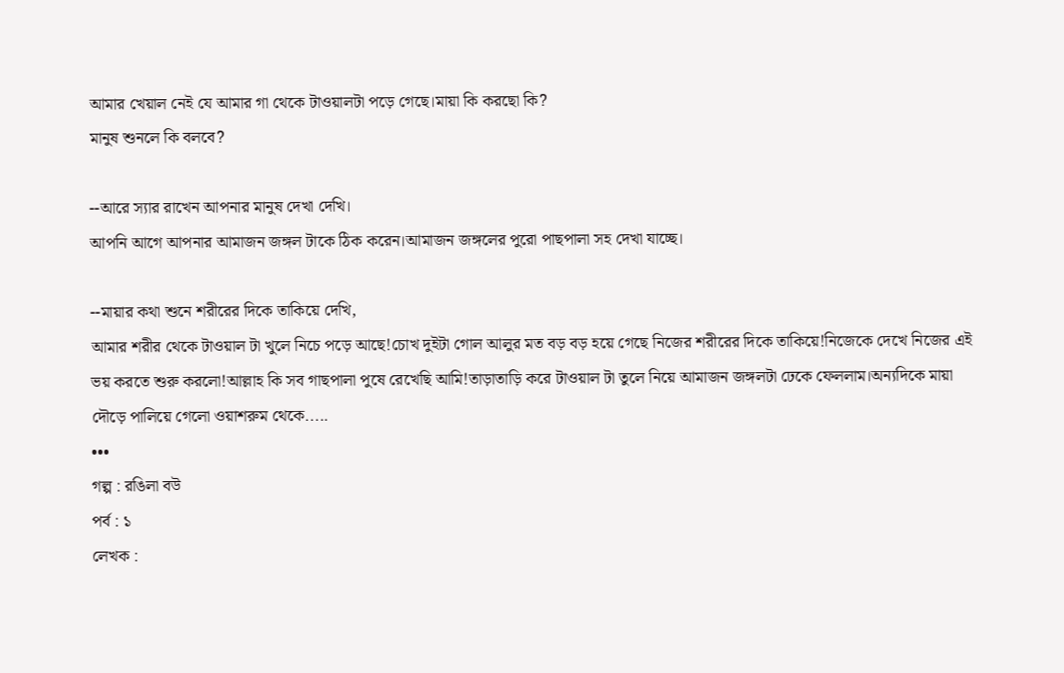আমার খেয়াল নেই যে আমার গা থেকে টাওয়ালটা পড়ে গেছে।মায়া কি করছো কি?
মানুষ শুনলে কি বলবে?

--আরে স্যার রাখেন আপনার মানুষ দেখা দেখি।
আপনি আগে আপনার আমাজন জঙ্গল টাকে ঠিক করেন।আমাজন জঙ্গলের পুরো পাছপালা সহ দেখা যাচ্ছে।

--মায়ার কথা শুনে শরীরের দিকে তাকিয়ে দেখি,
আমার শরীর থেকে টাওয়াল টা খুলে নিচে পড়ে আছে!চোখ দুইটা গোল আলুর মত বড় বড় হয়ে গেছে নিজের শরীরের দিকে তাকিয়ে!নিজেকে দেখে নিজের এই ভয় করতে শুরু করলো!আল্লাহ কি সব গাছপালা পুষে রেখেছি আমি!তাড়াতাড়ি করে টাওয়াল টা তুলে নিয়ে আমাজন জঙ্গলটা ঢেকে ফেললাম।অন্যদিকে মায়া দৌড়ে পালিয়ে গেলো ওয়াশরুম থেকে.....
•••
গল্প : রঙিলা বউ
পর্ব : ১
লেখক :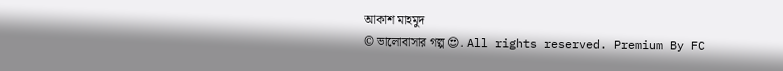আকাশ মাহমুদ
© ভালোবাসার গল্প 😍. All rights reserved. Premium By FC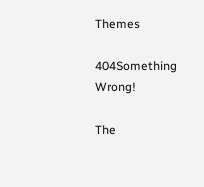Themes

404Something Wrong!

The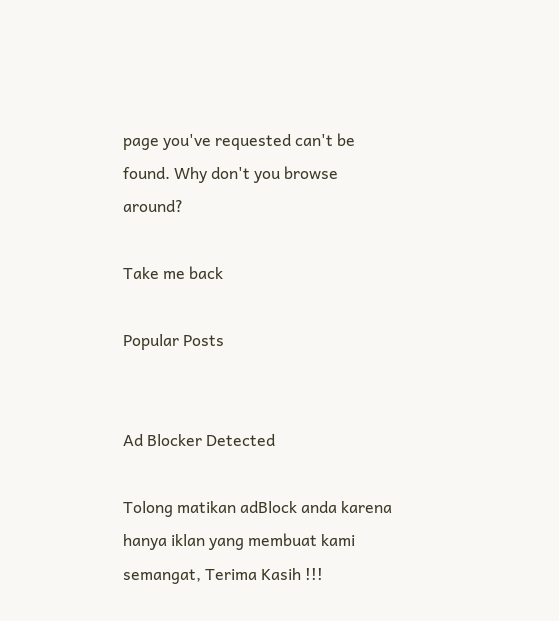page you've requested can't be found. Why don't you browse around?

Take me back

Popular Posts


Ad Blocker Detected

Tolong matikan adBlock anda karena hanya iklan yang membuat kami semangat, Terima Kasih !!!